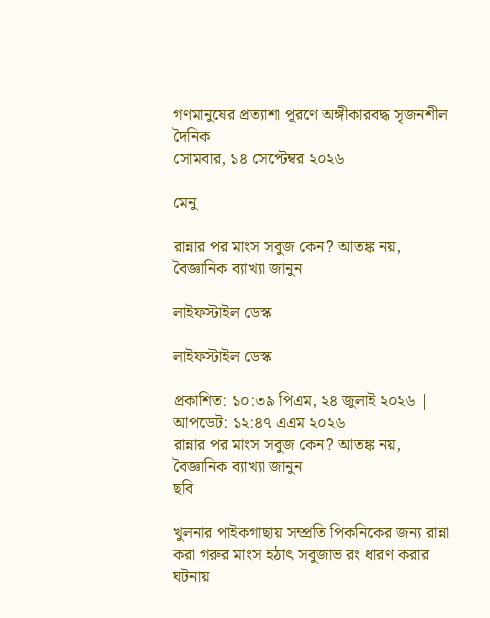গণমানুষের প্রত্যাশা পূরণে অঙ্গীকারবদ্ধ সৃজনশীল দৈনিক
সোমবার, ১৪ সেপ্টেম্বর ২০২৬

মেনু

রান্নার পর মাংস সবুজ কেন? আতঙ্ক নয়, বৈজ্ঞানিক ব্যাখ্যা জানুন

লাইফস্টাইল ডেস্ক

লাইফস্টাইল ডেস্ক

প্রকাশিত: ১০:৩৯ পিএম, ২৪ জুলাই ২০২৬ | আপডেট: ১২:৪৭ এএম ২০২৬
রান্নার পর মাংস সবুজ কেন? আতঙ্ক নয়, বৈজ্ঞানিক ব্যাখ্যা জানুন
ছবি

খুলনার পাইকগাছায় সম্প্রতি পিকনিকের জন্য রান্না করা গরুর মাংস হঠাৎ সবুজাভ রং ধারণ করার ঘটনায়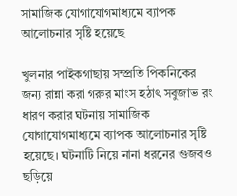সামাজিক যোগাযোগমাধ্যমে ব্যাপক আলোচনার সৃষ্টি হয়েছে

খুলনার পাইকগাছায় সম্প্রতি পিকনিকের জন্য রান্না করা গরুর মাংস হঠাৎ সবুজাভ রং ধারণ করার ঘটনায় সামাজিক যোগাযোগমাধ্যমে ব্যাপক আলোচনার সৃষ্টি হয়েছে। ঘটনাটি নিয়ে নানা ধরনের গুজবও ছড়িয়ে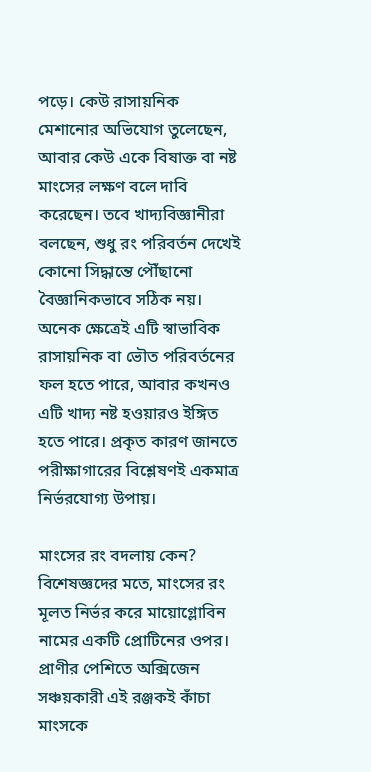পড়ে। কেউ রাসায়নিক মেশানোর অভিযোগ তুলেছেন, আবার কেউ একে বিষাক্ত বা নষ্ট মাংসের লক্ষণ বলে দাবি করেছেন। তবে খাদ্যবিজ্ঞানীরা বলছেন, শুধু রং পরিবর্তন দেখেই কোনো সিদ্ধান্তে পৌঁছানো বৈজ্ঞানিকভাবে সঠিক নয়। অনেক ক্ষেত্রেই এটি স্বাভাবিক রাসায়নিক বা ভৌত পরিবর্তনের ফল হতে পারে, আবার কখনও এটি খাদ্য নষ্ট হওয়ারও ইঙ্গিত হতে পারে। প্রকৃত কারণ জানতে পরীক্ষাগারের বিশ্লেষণই একমাত্র নির্ভরযোগ্য উপায়।

মাংসের রং বদলায় কেন?
বিশেষজ্ঞদের মতে, মাংসের রং মূলত নির্ভর করে মায়োগ্লোবিন নামের একটি প্রোটিনের ওপর। প্রাণীর পেশিতে অক্সিজেন সঞ্চয়কারী এই রঞ্জকই কাঁচা মাংসকে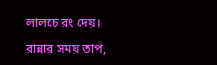লালচে রং দেয়।

রান্নার সময় তাপ,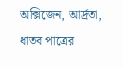অক্সিজেন, আর্দ্রতা, ধাতব পাত্রের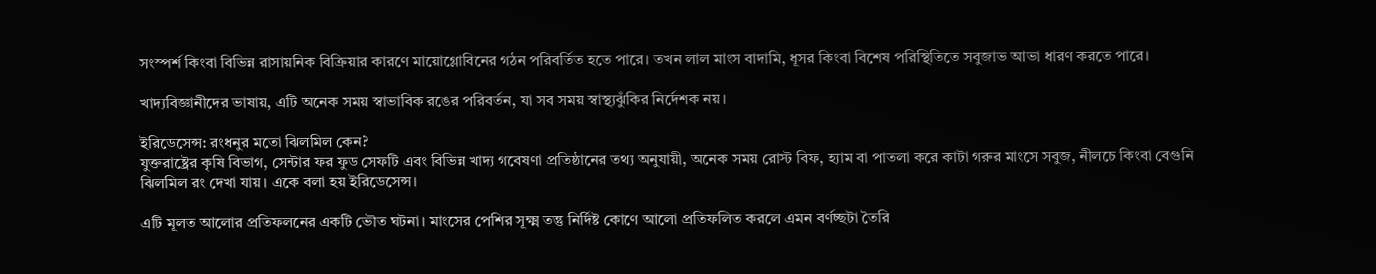সংস্পর্শ কিংবা বিভিন্ন রাসায়নিক বিক্রিয়ার কারণে মায়োগ্লোবিনের গঠন পরিবর্তিত হতে পারে। তখন লাল মাংস বাদামি, ধূসর কিংবা বিশেষ পরিস্থিতিতে সবুজাভ আভা ধারণ করতে পারে।

খাদ্যবিজ্ঞানীদের ভাষায়, এটি অনেক সময় স্বাভাবিক রঙের পরিবর্তন, যা সব সময় স্বাস্থ্যঝুঁকির নির্দেশক নয়।

ইরিডেসেন্স: রংধনুর মতো ঝিলমিল কেন?
যুক্তরাষ্ট্রের কৃষি বিভাগ, সেন্টার ফর ফুড সেফটি এবং বিভিন্ন খাদ্য গবেষণা প্রতিষ্ঠানের তথ্য অনুযায়ী, অনেক সময় রোস্ট বিফ, হ্যাম বা পাতলা করে কাটা গরুর মাংসে সবুজ, নীলচে কিংবা বেগুনি ঝিলমিল রং দেখা যায়। একে বলা হয় ইরিডেসেন্স।

এটি মূলত আলোর প্রতিফলনের একটি ভৌত ঘটনা। মাংসের পেশির সূক্ষ্ম তন্তু নির্দিষ্ট কোণে আলো প্রতিফলিত করলে এমন বর্ণচ্ছটা তৈরি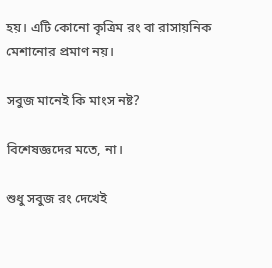হয়। এটি কোনো কৃত্রিম রং বা রাসায়নিক মেশানোর প্রমাণ নয়।

সবুজ মানেই কি মাংস নষ্ট?

বিশেষজ্ঞদের মতে, না।

শুধু সবুজ রং দেখেই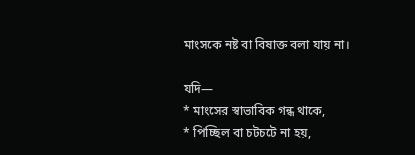মাংসকে নষ্ট বা বিষাক্ত বলা যায় না।

যদি—
* মাংসের স্বাভাবিক গন্ধ থাকে,
* পিচ্ছিল বা চটচটে না হয়,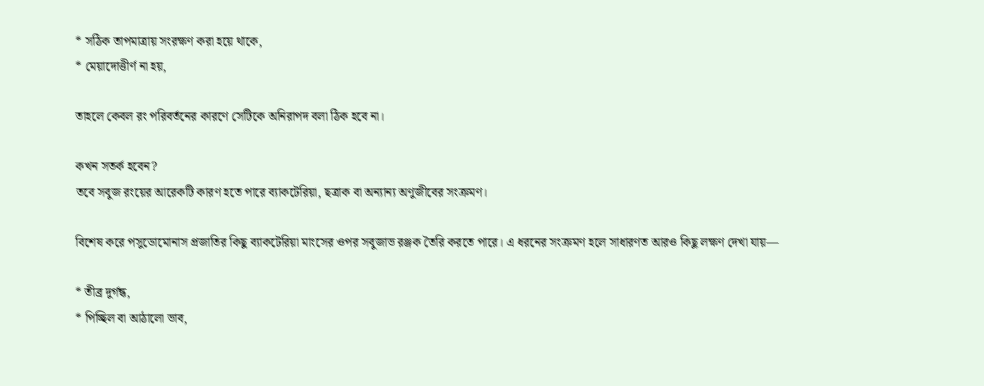* সঠিক তাপমাত্রায় সংরক্ষণ করা হয়ে থাকে,
* মেয়াদোত্তীর্ণ না হয়,

তাহলে কেবল রং পরিবর্তনের কারণে সেটিকে অনিরাপদ বলা ঠিক হবে না।

কখন সতর্ক হবেন?
তবে সবুজ রংয়ের আরেকটি কারণ হতে পারে ব্যাকটেরিয়া, ছত্রাক বা অন্যান্য অণুজীবের সংক্রমণ।

বিশেষ করে পসুডোমোনাস প্রজাতির কিছু ব্যাকটেরিয়া মাংসের ওপর সবুজাভ রঞ্জক তৈরি করতে পারে। এ ধরনের সংক্রমণ হলে সাধারণত আরও কিছু লক্ষণ দেখা যায়—

* তীব্র দুর্গন্ধ,
* পিচ্ছিল বা আঠালো ভাব,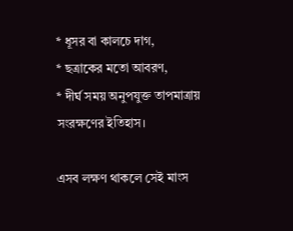* ধূসর বা কালচে দাগ,
* ছত্রাকের মতো আবরণ,
* দীর্ঘ সময় অনুপযুক্ত তাপমাত্রায় সংরক্ষণের ইতিহাস।

এসব লক্ষণ থাকলে সেই মাংস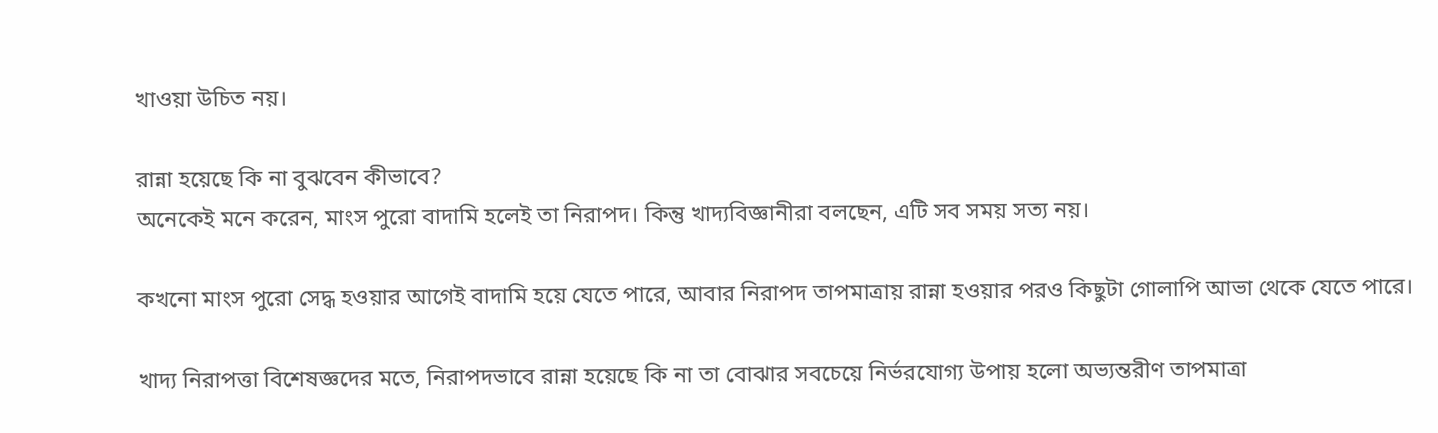খাওয়া উচিত নয়।

রান্না হয়েছে কি না বুঝবেন কীভাবে?
অনেকেই মনে করেন, মাংস পুরো বাদামি হলেই তা নিরাপদ। কিন্তু খাদ্যবিজ্ঞানীরা বলছেন, এটি সব সময় সত্য নয়।

কখনো মাংস পুরো সেদ্ধ হওয়ার আগেই বাদামি হয়ে যেতে পারে, আবার নিরাপদ তাপমাত্রায় রান্না হওয়ার পরও কিছুটা গোলাপি আভা থেকে যেতে পারে।

খাদ্য নিরাপত্তা বিশেষজ্ঞদের মতে, নিরাপদভাবে রান্না হয়েছে কি না তা বোঝার সবচেয়ে নির্ভরযোগ্য উপায় হলো অভ্যন্তরীণ তাপমাত্রা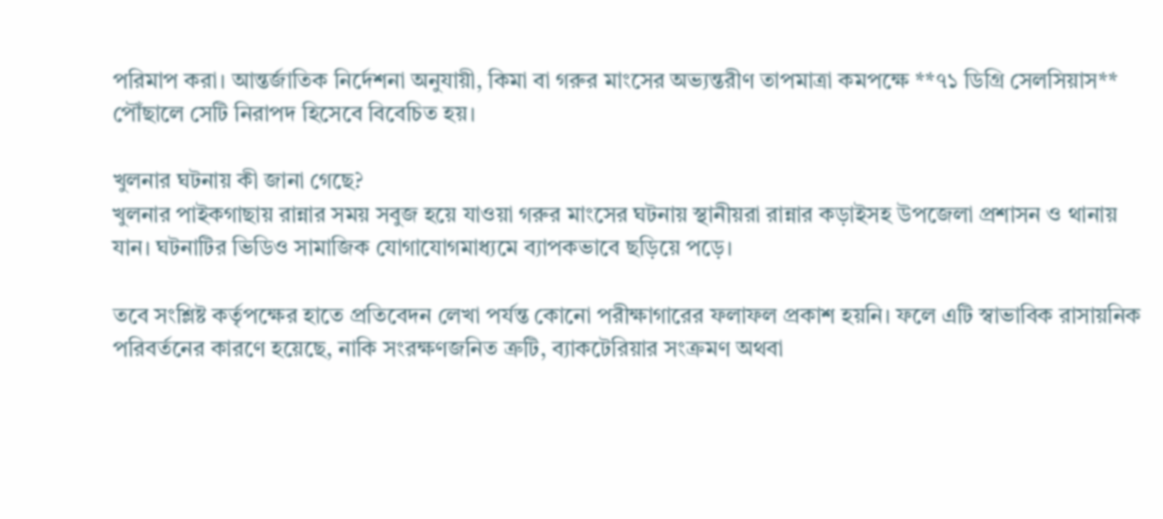পরিমাপ করা। আন্তর্জাতিক নির্দেশনা অনুযায়ী, কিমা বা গরুর মাংসের অভ্যন্তরীণ তাপমাত্রা কমপক্ষে **৭১ ডিগ্রি সেলসিয়াস** পৌঁছালে সেটি নিরাপদ হিসেবে বিবেচিত হয়।

খুলনার ঘটনায় কী জানা গেছে?
খুলনার পাইকগাছায় রান্নার সময় সবুজ হয়ে যাওয়া গরুর মাংসের ঘটনায় স্থানীয়রা রান্নার কড়াইসহ উপজেলা প্রশাসন ও থানায় যান। ঘটনাটির ভিডিও সামাজিক যোগাযোগমাধ্যমে ব্যাপকভাবে ছড়িয়ে পড়ে।

তবে সংশ্লিষ্ট কর্তৃপক্ষের হাতে প্রতিবেদন লেখা পর্যন্ত কোনো পরীক্ষাগারের ফলাফল প্রকাশ হয়নি। ফলে এটি স্বাভাবিক রাসায়নিক পরিবর্তনের কারণে হয়েছে, নাকি সংরক্ষণজনিত ত্রুটি, ব্যাকটেরিয়ার সংক্রমণ অথবা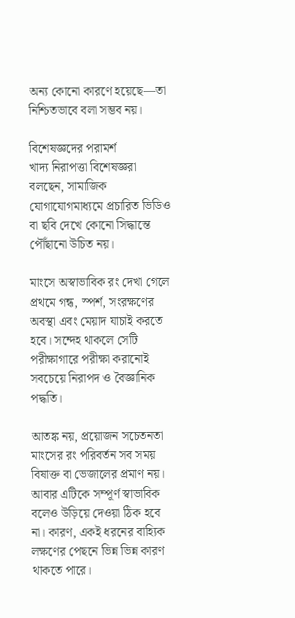অন্য কোনো কারণে হয়েছে—তা নিশ্চিতভাবে বলা সম্ভব নয়।

বিশেষজ্ঞদের পরামর্শ
খাদ্য নিরাপত্তা বিশেষজ্ঞরা বলছেন, সামাজিক যোগাযোগমাধ্যমে প্রচারিত ভিডিও বা ছবি দেখে কোনো সিদ্ধান্তে পৌঁছানো উচিত নয়।

মাংসে অস্বাভাবিক রং দেখা গেলে প্রথমে গন্ধ, স্পর্শ, সংরক্ষণের অবস্থা এবং মেয়াদ যাচাই করতে হবে। সন্দেহ থাকলে সেটি পরীক্ষাগারে পরীক্ষা করানোই সবচেয়ে নিরাপদ ও বৈজ্ঞানিক পদ্ধতি।

আতঙ্ক নয়, প্রয়োজন সচেতনতা
মাংসের রং পরিবর্তন সব সময় বিষাক্ত বা ভেজালের প্রমাণ নয়। আবার এটিকে সম্পূর্ণ স্বাভাবিক বলেও উড়িয়ে দেওয়া ঠিক হবে না। কারণ, একই ধরনের বাহ্যিক লক্ষণের পেছনে ভিন্ন ভিন্ন কারণ থাকতে পারে।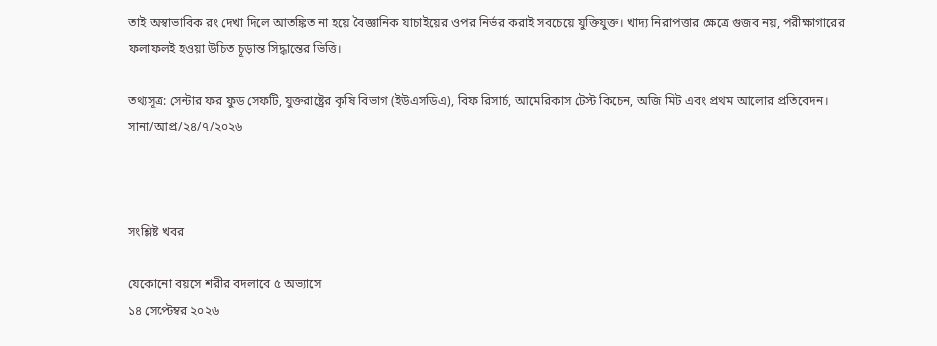তাই অস্বাভাবিক রং দেখা দিলে আতঙ্কিত না হয়ে বৈজ্ঞানিক যাচাইয়ের ওপর নির্ভর করাই সবচেয়ে যুক্তিযুক্ত। খাদ্য নিরাপত্তার ক্ষেত্রে গুজব নয়, পরীক্ষাগারের ফলাফলই হওয়া উচিত চূড়ান্ত সিদ্ধান্তের ভিত্তি।

তথ্যসূত্র: সেন্টার ফর ফুড সেফটি, যুক্তরাষ্ট্রের কৃষি বিভাগ (ইউএসডিএ), বিফ রিসার্চ, আমেরিকাস টেস্ট কিচেন, অজি মিট এবং প্রথম আলোর প্রতিবেদন।
সানা/আপ্র/২৪/৭/২০২৬



সংশ্লিষ্ট খবর

যেকোনো বয়সে শরীর বদলাবে ৫ অভ্যাসে
১৪ সেপ্টেম্বর ২০২৬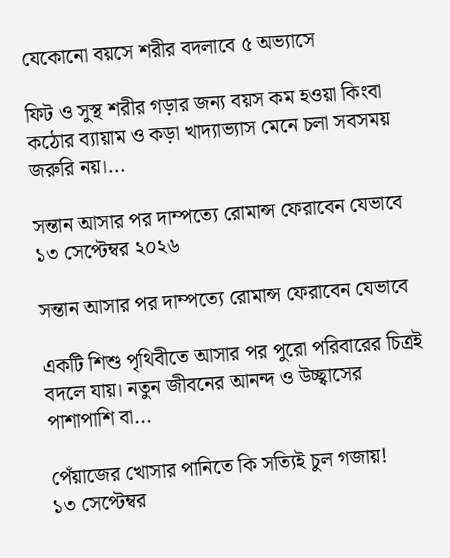যেকোনো বয়সে শরীর বদলাবে ৫ অভ্যাসে

ফিট ও সুস্থ শরীর গড়ার জন্য বয়স কম হওয়া কিংবা কঠোর ব্যায়াম ও কড়া খাদ্যাভ্যাস মেনে চলা সবসময় জরুরি নয়।...

সন্তান আসার পর দাম্পত্যে রোমান্স ফেরাবেন যেভাবে
১৩ সেপ্টেম্বর ২০২৬

সন্তান আসার পর দাম্পত্যে রোমান্স ফেরাবেন যেভাবে

একটি শিশু পৃথিবীতে আসার পর পুরো পরিবারের চিত্রই বদলে যায়। নতুন জীবনের আনন্দ ও উচ্ছ্বাসের পাশাপাশি বা...

পেঁয়াজের খোসার পানিতে কি সত্যিই চুল গজায়!
১৩ সেপ্টেম্বর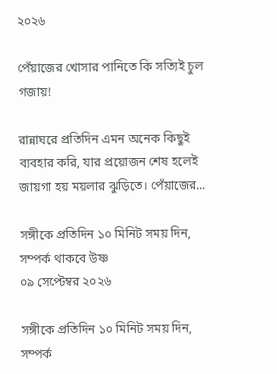২০২৬

পেঁয়াজের খোসার পানিতে কি সত্যিই চুল গজায়!

রান্নাঘরে প্রতিদিন এমন অনেক কিছুই ব্যবহার করি, যার প্রয়োজন শেষ হলেই জায়গা হয় ময়লার ঝুড়িতে। পেঁয়াজের...

সঙ্গীকে প্রতিদিন ১০ মিনিট সময় দিন, সম্পর্ক থাকবে উষ্ণ
০৯ সেপ্টেম্বর ২০২৬

সঙ্গীকে প্রতিদিন ১০ মিনিট সময় দিন, সম্পর্ক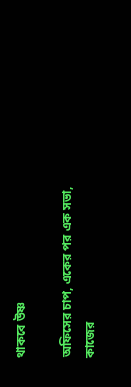থাকবে উষ্ণ

অফিসের চাপ, একের পর এক সভা, কাজের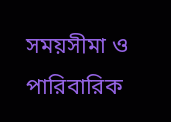সময়সীমা ও পারিবারিক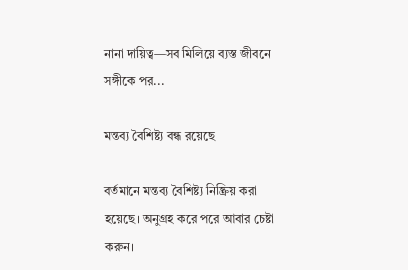নানা দায়িত্ব—সব মিলিয়ে ব্যস্ত জীবনে সঙ্গীকে পর...

মন্তব্য বৈশিষ্ট্য বন্ধ রয়েছে

বর্তমানে মন্তব্য বৈশিষ্ট্য নিষ্ক্রিয় করা হয়েছে। অনুগ্রহ করে পরে আবার চেষ্টা করুন।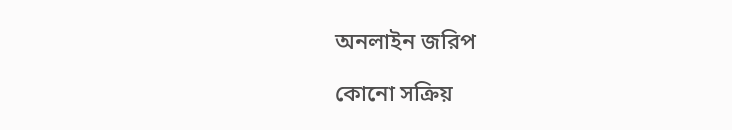অনলাইন জরিপ

কোনো সক্রিয়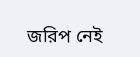জরিপ নেই